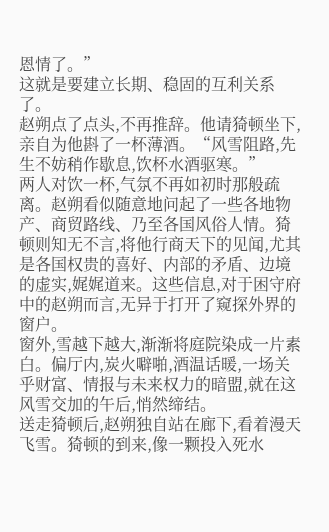恩情了。”
这就是要建立长期、稳固的互利关系了。
赵朔点了点头,不再推辞。他请猗顿坐下,亲自为他斟了一杯薄酒。“风雪阻路,先生不妨稍作歇息,饮杯水酒驱寒。”
两人对饮一杯,气氛不再如初时那般疏离。赵朔看似随意地问起了一些各地物产、商贸路线、乃至各国风俗人情。猗顿则知无不言,将他行商天下的见闻,尤其是各国权贵的喜好、内部的矛盾、边境的虚实,娓娓道来。这些信息,对于困守府中的赵朔而言,无异于打开了窥探外界的窗户。
窗外,雪越下越大,渐渐将庭院染成一片素白。偏厅内,炭火噼啪,酒温话暖,一场关乎财富、情报与未来权力的暗盟,就在这风雪交加的午后,悄然缔结。
送走猗顿后,赵朔独自站在廊下,看着漫天飞雪。猗顿的到来,像一颗投入死水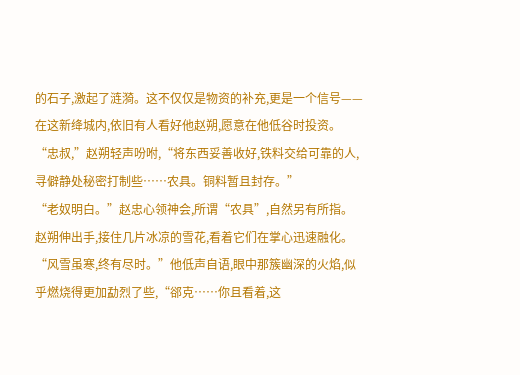的石子,激起了涟漪。这不仅仅是物资的补充,更是一个信号——在这新绛城内,依旧有人看好他赵朔,愿意在他低谷时投资。
“忠叔,”赵朔轻声吩咐,“将东西妥善收好,铁料交给可靠的人,寻僻静处秘密打制些……农具。铜料暂且封存。”
“老奴明白。”赵忠心领神会,所谓“农具”,自然另有所指。
赵朔伸出手,接住几片冰凉的雪花,看着它们在掌心迅速融化。
“风雪虽寒,终有尽时。”他低声自语,眼中那簇幽深的火焰,似乎燃烧得更加勐烈了些,“郤克……你且看着,这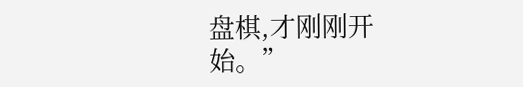盘棋,才刚刚开始。”